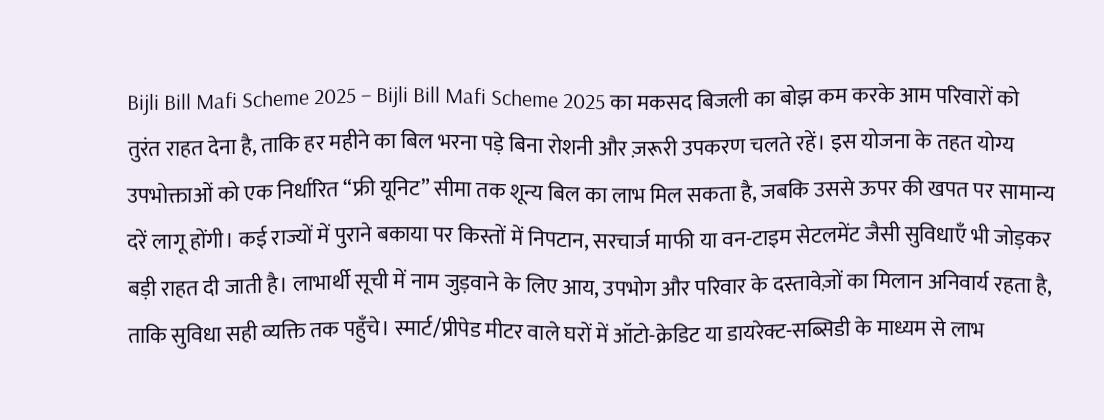Bijli Bill Mafi Scheme 2025 – Bijli Bill Mafi Scheme 2025 का मकसद बिजली का बोझ कम करके आम परिवारों को तुरंत राहत देना है, ताकि हर महीने का बिल भरना पड़े बिना रोशनी और ज़रूरी उपकरण चलते रहें। इस योजना के तहत योग्य उपभोक्ताओं को एक निर्धारित “फ्री यूनिट” सीमा तक शून्य बिल का लाभ मिल सकता है, जबकि उससे ऊपर की खपत पर सामान्य दरें लागू होंगी। कई राज्यों में पुराने बकाया पर किस्तों में निपटान, सरचार्ज माफी या वन-टाइम सेटलमेंट जैसी सुविधाएँ भी जोड़कर बड़ी राहत दी जाती है। लाभार्थी सूची में नाम जुड़वाने के लिए आय, उपभोग और परिवार के दस्तावेज़ों का मिलान अनिवार्य रहता है, ताकि सुविधा सही व्यक्ति तक पहुँचे। स्मार्ट/प्रीपेड मीटर वाले घरों में ऑटो-क्रेडिट या डायरेक्ट-सब्सिडी के माध्यम से लाभ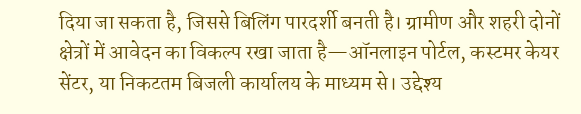दिया जा सकता है, जिससे बिलिंग पारदर्शी बनती है। ग्रामीण और शहरी दोनों क्षेत्रों में आवेदन का विकल्प रखा जाता है—ऑनलाइन पोर्टल, कस्टमर केयर सेंटर, या निकटतम बिजली कार्यालय के माध्यम से। उद्देश्य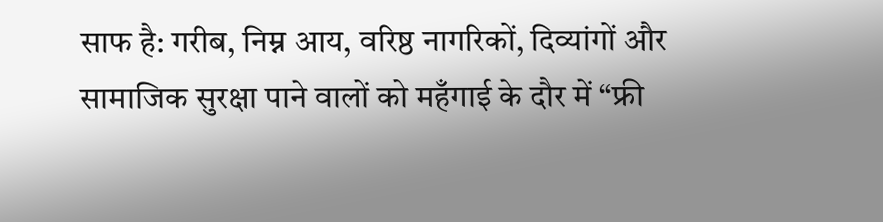साफ है: गरीब, निम्न आय, वरिष्ठ नागरिकों, दिव्यांगों और सामाजिक सुरक्षा पाने वालों को महँगाई के दौर में “फ्री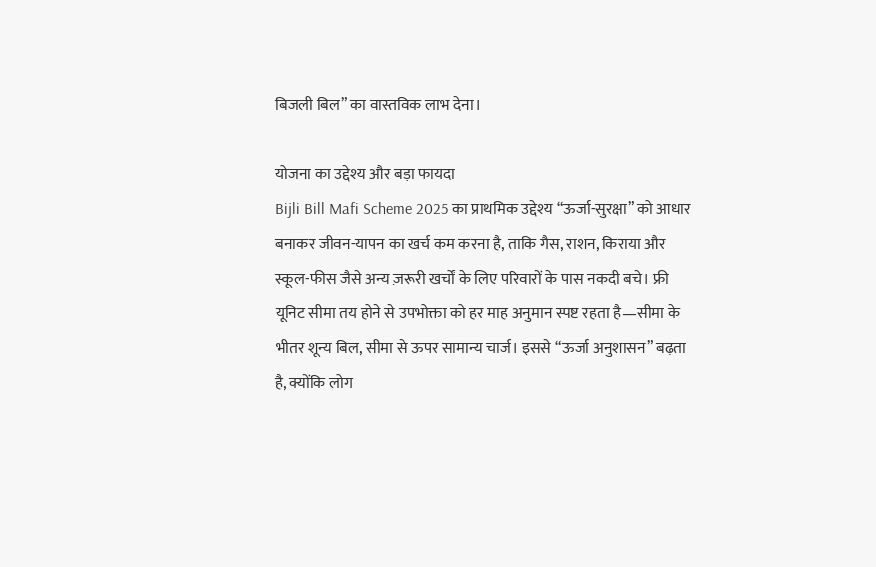बिजली बिल” का वास्तविक लाभ देना।

योजना का उद्देश्य और बड़ा फायदा
Bijli Bill Mafi Scheme 2025 का प्राथमिक उद्देश्य “ऊर्जा-सुरक्षा” को आधार बनाकर जीवन-यापन का खर्च कम करना है, ताकि गैस, राशन, किराया और स्कूल-फीस जैसे अन्य ज़रूरी खर्चों के लिए परिवारों के पास नकदी बचे। फ्री यूनिट सीमा तय होने से उपभोक्ता को हर माह अनुमान स्पष्ट रहता है—सीमा के भीतर शून्य बिल, सीमा से ऊपर सामान्य चार्ज। इससे “ऊर्जा अनुशासन” बढ़ता है, क्योंकि लोग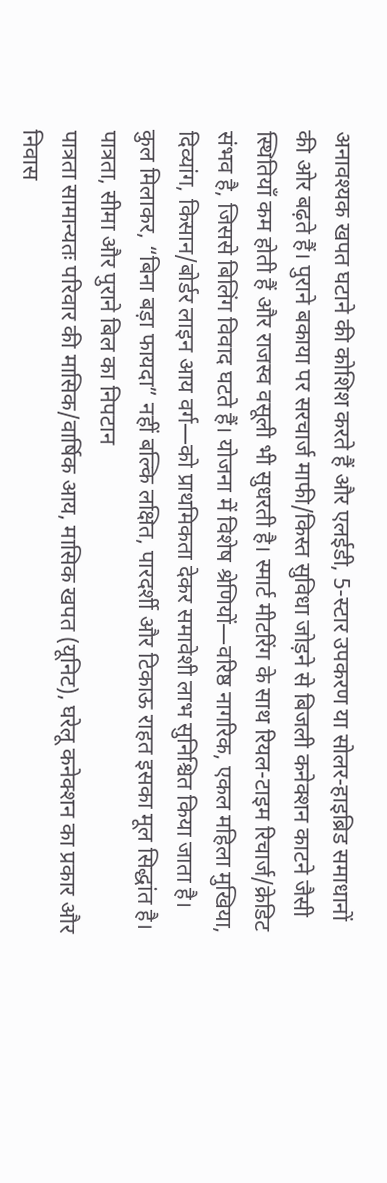अनावश्यक खपत घटाने की कोशिश करते हैं और एलईडी, 5-स्टार उपकरण या सोलर-हाइब्रिड समाधानों की ओर बढ़ते हैं। पुराने बकाया पर सरचार्ज माफी/किस्त सुविधा जोड़ने से बिजली कनेक्शन काटने जैसी स्थितियाँ कम होती हैं और राजस्व वसूली भी सुधरती है। स्मार्ट मीटरिंग के साथ रियल-टाइम रिचार्ज/क्रेडिट संभव है, जिससे बिलिंग विवाद घटते हैं। योजना में विशेष श्रेणियों—वरिष्ठ नागरिक, एकल महिला मुखिया, दिव्यांग, किसान/बोर्डर लाइन आय वर्ग—को प्राथमिकता देकर समावेशी लाभ सुनिश्चित किया जाता है। कुल मिलाकर, “बिना बड़ा फायदा” नहीं बल्कि लक्षित, पारदर्शी और टिकाऊ राहत इसका मूल सिद्धांत है।
पात्रता, सीमा और पुराने बिल का निपटान
पात्रता सामान्यतः परिवार की मासिक/वार्षिक आय, मासिक खपत (यूनिट), घरेलू कनेक्शन का प्रकार और निवास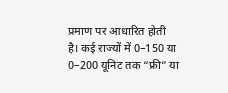प्रमाण पर आधारित होती है। कई राज्यों में 0–150 या 0–200 यूनिट तक “फ्री” या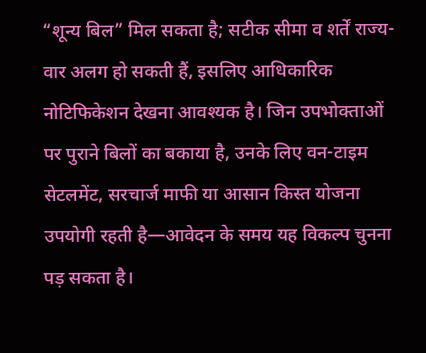“शून्य बिल” मिल सकता है; सटीक सीमा व शर्तें राज्य-वार अलग हो सकती हैं, इसलिए आधिकारिक नोटिफिकेशन देखना आवश्यक है। जिन उपभोक्ताओं पर पुराने बिलों का बकाया है, उनके लिए वन-टाइम सेटलमेंट, सरचार्ज माफी या आसान किस्त योजना उपयोगी रहती है—आवेदन के समय यह विकल्प चुनना पड़ सकता है।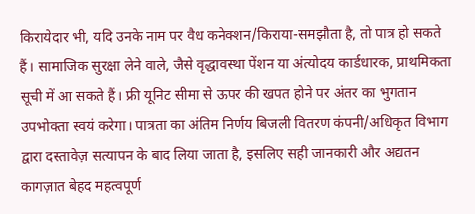किरायेदार भी, यदि उनके नाम पर वैध कनेक्शन/किराया-समझौता है, तो पात्र हो सकते हैं। सामाजिक सुरक्षा लेने वाले, जैसे वृद्धावस्था पेंशन या अंत्योदय कार्डधारक, प्राथमिकता सूची में आ सकते हैं। फ्री यूनिट सीमा से ऊपर की खपत होने पर अंतर का भुगतान उपभोक्ता स्वयं करेगा। पात्रता का अंतिम निर्णय बिजली वितरण कंपनी/अधिकृत विभाग द्वारा दस्तावेज़ सत्यापन के बाद लिया जाता है, इसलिए सही जानकारी और अद्यतन कागज़ात बेहद महत्वपूर्ण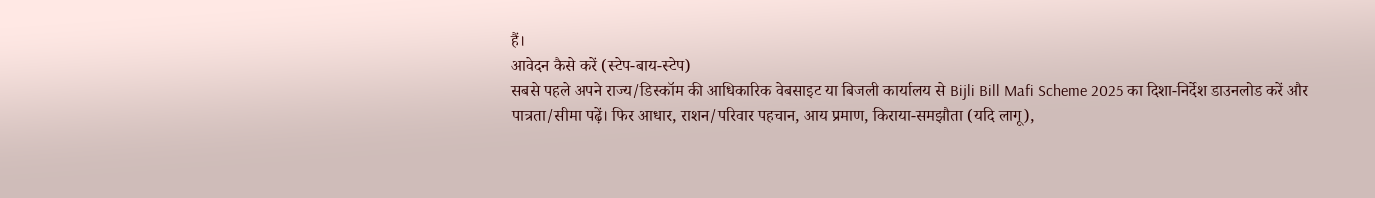हैं।
आवेदन कैसे करें (स्टेप-बाय-स्टेप)
सबसे पहले अपने राज्य/डिस्कॉम की आधिकारिक वेबसाइट या बिजली कार्यालय से Bijli Bill Mafi Scheme 2025 का दिशा-निर्देश डाउनलोड करें और पात्रता/सीमा पढ़ें। फिर आधार, राशन/परिवार पहचान, आय प्रमाण, किराया-समझौता (यदि लागू),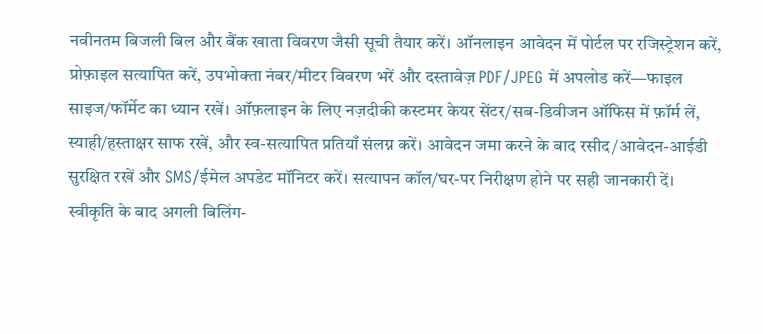नवीनतम बिजली बिल और बैंक खाता विवरण जैसी सूची तैयार करें। ऑनलाइन आवेदन में पोर्टल पर रजिस्ट्रेशन करें, प्रोफ़ाइल सत्यापित करें, उपभोक्ता नंबर/मीटर विवरण भरें और दस्तावेज़ PDF/JPEG में अपलोड करें—फाइल साइज/फॉर्मेट का ध्यान रखें। ऑफ़लाइन के लिए नज़दीकी कस्टमर केयर सेंटर/सब-डिवीजन ऑफिस में फ़ॉर्म लें, स्याही/हस्ताक्षर साफ रखें, और स्व-सत्यापित प्रतियाँ संलग्न करें। आवेदन जमा करने के बाद रसीद/आवेदन-आईडी सुरक्षित रखें और SMS/ईमेल अपडेट मॉनिटर करें। सत्यापन कॉल/घर-पर निरीक्षण होने पर सही जानकारी दें। स्वीकृति के बाद अगली बिलिंग-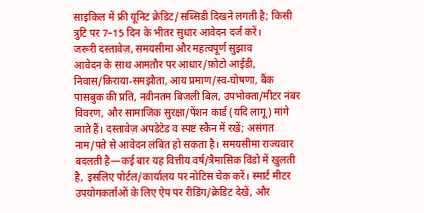साइकिल में फ्री यूनिट क्रेडिट/सब्सिडी दिखने लगती है; किसी त्रुटि पर 7–15 दिन के भीतर सुधार आवेदन दर्ज करें।
जरूरी दस्तावेज़, समयसीमा और महत्वपूर्ण सुझाव
आवेदन के साथ आमतौर पर आधार/फ़ोटो आईडी, निवास/किराया-समझौता, आय प्रमाण/स्व-घोषणा, बैंक पासबुक की प्रति, नवीनतम बिजली बिल, उपभोक्ता/मीटर नंबर विवरण, और सामाजिक सुरक्षा/पेंशन कार्ड (यदि लागू) मांगे जाते हैं। दस्तावेज़ अपडेटेड व स्पष्ट स्कैन में रखें; असंगत नाम/पते से आवेदन लंबित हो सकता है। समयसीमा राज्यवार बदलती है—कई बार यह वित्तीय वर्ष/त्रैमासिक विंडो में खुलती है, इसलिए पोर्टल/कार्यालय पर नोटिस चेक करें। स्मार्ट मीटर उपयोगकर्ताओं के लिए ऐप पर रीडिंग/क्रेडिट देखें, और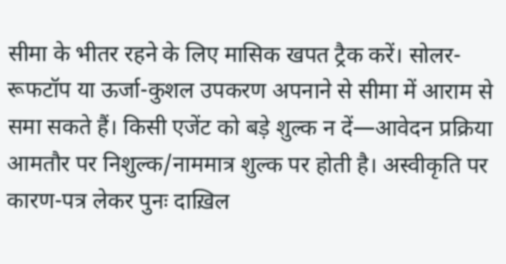सीमा के भीतर रहने के लिए मासिक खपत ट्रैक करें। सोलर-रूफटॉप या ऊर्जा-कुशल उपकरण अपनाने से सीमा में आराम से समा सकते हैं। किसी एजेंट को बड़े शुल्क न दें—आवेदन प्रक्रिया आमतौर पर निशुल्क/नाममात्र शुल्क पर होती है। अस्वीकृति पर कारण-पत्र लेकर पुनः दाख़िल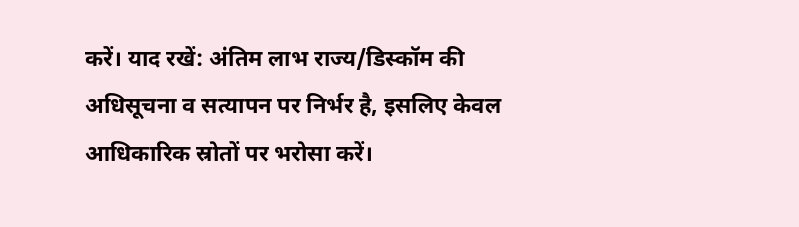करें। याद रखें: अंतिम लाभ राज्य/डिस्कॉम की अधिसूचना व सत्यापन पर निर्भर है, इसलिए केवल आधिकारिक स्रोतों पर भरोसा करें।